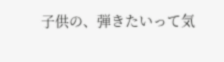子供の、弾きたいって気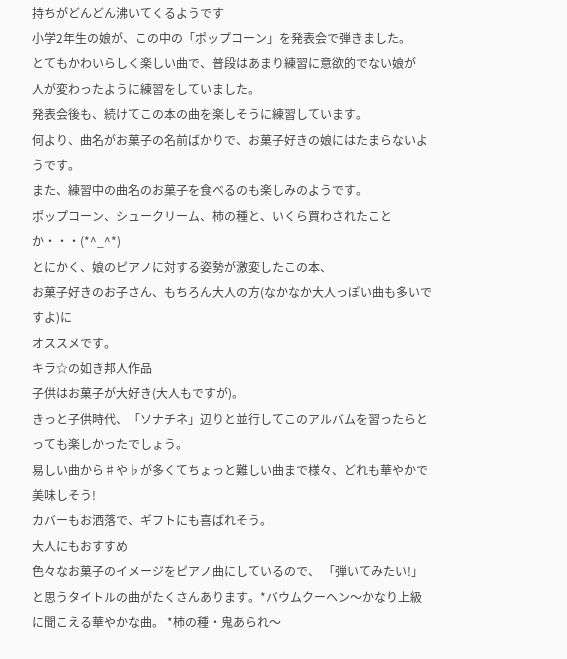持ちがどんどん沸いてくるようです
小学2年生の娘が、この中の「ポップコーン」を発表会で弾きました。
とてもかわいらしく楽しい曲で、普段はあまり練習に意欲的でない娘が
人が変わったように練習をしていました。
発表会後も、続けてこの本の曲を楽しそうに練習しています。
何より、曲名がお菓子の名前ばかりで、お菓子好きの娘にはたまらないようです。
また、練習中の曲名のお菓子を食べるのも楽しみのようです。
ポップコーン、シュークリーム、柿の種と、いくら買わされたことか・・・(*^_^*)
とにかく、娘のピアノに対する姿勢が激変したこの本、
お菓子好きのお子さん、もちろん大人の方(なかなか大人っぽい曲も多いですよ)に
オススメです。
キラ☆の如き邦人作品
子供はお菓子が大好き(大人もですが)。
きっと子供時代、「ソナチネ」辺りと並行してこのアルバムを習ったらとっても楽しかったでしょう。
易しい曲から♯や♭が多くてちょっと難しい曲まで様々、どれも華やかで美味しそう!
カバーもお洒落で、ギフトにも喜ばれそう。
大人にもおすすめ
色々なお菓子のイメージをピアノ曲にしているので、 「弾いてみたい!」と思うタイトルの曲がたくさんあります。*バウムクーヘン〜かなり上級に聞こえる華やかな曲。 *柿の種・鬼あられ〜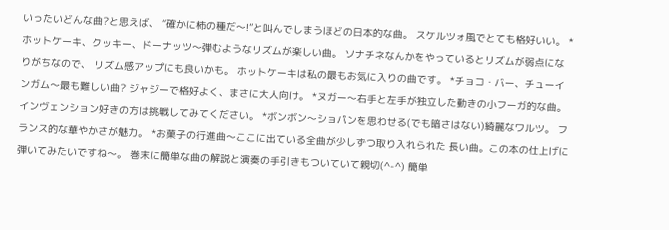いったいどんな曲?と思えば、 “確かに柿の種だ〜!”と叫んでしまうほどの日本的な曲。 スケルツォ風でとても格好いい。 *ホットケーキ、クッキー、ドーナッツ〜弾むようなリズムが楽しい曲。 ソナチネなんかをやっているとリズムが弱点になりがちなので、 リズム感アップにも良いかも。 ホットケーキは私の最もお気に入りの曲です。 *チョコ・バー、チューインガム〜最も難しい曲? ジャジーで格好よく、まさに大人向け。 *ヌガー〜右手と左手が独立した動きの小フーガ的な曲。 インヴェンション好きの方は挑戦してみてください。 *ボンボン〜ショパンを思わせる(でも暗さはない)綺麗なワルツ。 フランス的な華やかさが魅力。 *お菓子の行進曲〜ここに出ている全曲が少しずつ取り入れられた 長い曲。この本の仕上げに弾いてみたいですね〜。 巻末に簡単な曲の解説と演奏の手引きもついていて親切(^-^) 簡単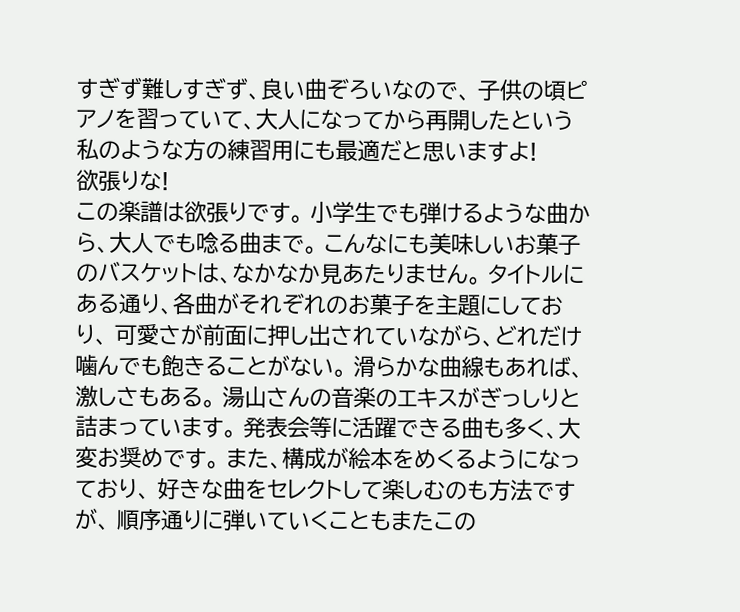すぎず難しすぎず、良い曲ぞろいなので、 子供の頃ピアノを習っていて、大人になってから再開したという 私のような方の練習用にも最適だと思いますよ!
欲張りな!
この楽譜は欲張りです。 小学生でも弾けるような曲から、大人でも唸る曲まで。 こんなにも美味しいお菓子のバスケットは、なかなか見あたりません。 タイトルにある通り、各曲がそれぞれのお菓子を主題にしており、 可愛さが前面に押し出されていながら、どれだけ噛んでも飽きることがない。 滑らかな曲線もあれば、激しさもある。 湯山さんの音楽のエキスがぎっしりと詰まっています。 発表会等に活躍できる曲も多く、大変お奨めです。 また、構成が絵本をめくるようになっており、 好きな曲をセレクトして楽しむのも方法ですが、 順序通りに弾いていくこともまたこの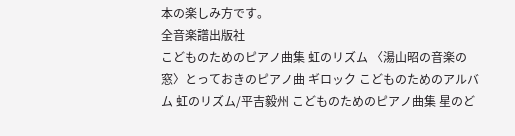本の楽しみ方です。
全音楽譜出版社
こどものためのピアノ曲集 虹のリズム 〈湯山昭の音楽の窓〉とっておきのピアノ曲 ギロック こどものためのアルバム 虹のリズム/平吉毅州 こどものためのピアノ曲集 星のど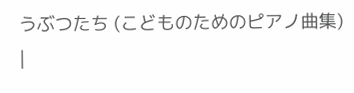うぶつたち (こどものためのピアノ曲集)
|